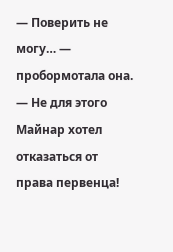— Поверить не могу… — пробормотала она. — Не для этого Майнар хотел отказаться от права первенца!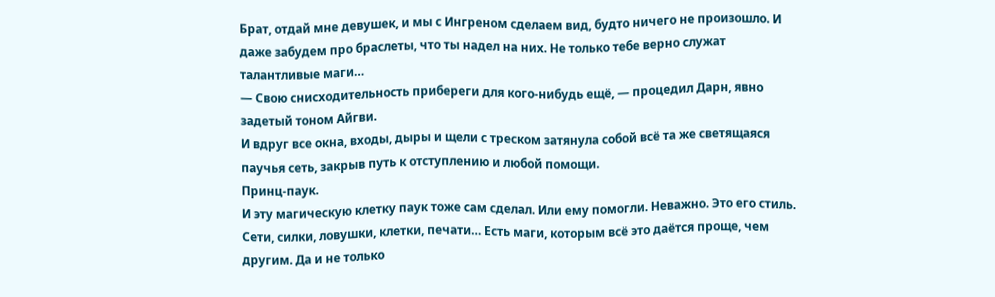Брат, отдай мне девушек, и мы с Ингреном сделаем вид, будто ничего не произошло. И даже забудем про браслеты, что ты надел на них. Не только тебе верно служат талантливые маги…
— Свою снисходительность прибереги для кого-нибудь ещё, — процедил Дарн, явно задетый тоном Айгви.
И вдруг все окна, входы, дыры и щели с треском затянула собой всё та же светящаяся паучья сеть, закрыв путь к отступлению и любой помощи.
Принц-паук.
И эту магическую клетку паук тоже сам сделал. Или ему помогли. Неважно. Это его стиль. Сети, силки, ловушки, клетки, печати… Есть маги, которым всё это даётся проще, чем другим. Да и не только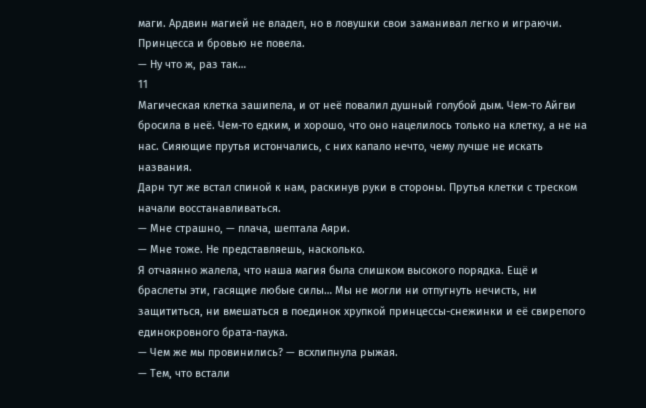маги. Ардвин магией не владел, но в ловушки свои заманивал легко и играючи.
Принцесса и бровью не повела.
— Ну что ж, раз так…
11
Магическая клетка зашипела, и от неё повалил душный голубой дым. Чем-то Айгви бросила в неё. Чем-то едким, и хорошо, что оно нацелилось только на клетку, а не на нас. Сияющие прутья истончались, с них капало нечто, чему лучше не искать названия.
Дарн тут же встал спиной к нам, раскинув руки в стороны. Прутья клетки с треском начали восстанавливаться.
— Мне страшно, — плача, шептала Аяри.
— Мне тоже. Не представляешь, насколько.
Я отчаянно жалела, что наша магия была слишком высокого порядка. Ещё и браслеты эти, гасящие любые силы… Мы не могли ни отпугнуть нечисть, ни защититься, ни вмешаться в поединок хрупкой принцессы-снежинки и её свирепого единокровного брата-паука.
— Чем же мы провинились? — всхлипнула рыжая.
— Тем, что встали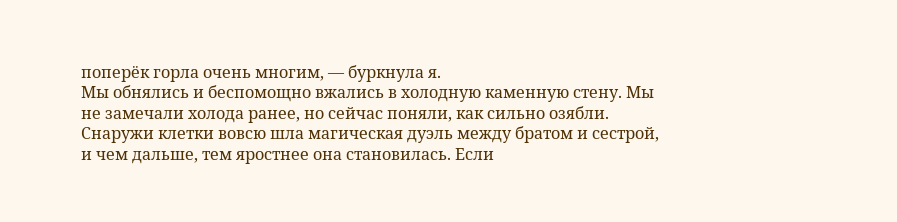поперёк горла очень многим, — буркнула я.
Мы обнялись и беспомощно вжались в холодную каменную стену. Мы не замечали холода ранее, но сейчас поняли, как сильно озябли. Снаружи клетки вовсю шла магическая дуэль между братом и сестрой, и чем дальше, тем яростнее она становилась. Если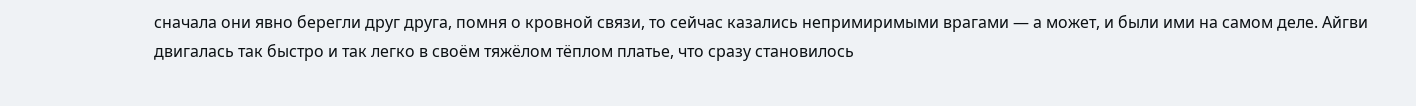сначала они явно берегли друг друга, помня о кровной связи, то сейчас казались непримиримыми врагами — а может, и были ими на самом деле. Айгви двигалась так быстро и так легко в своём тяжёлом тёплом платье, что сразу становилось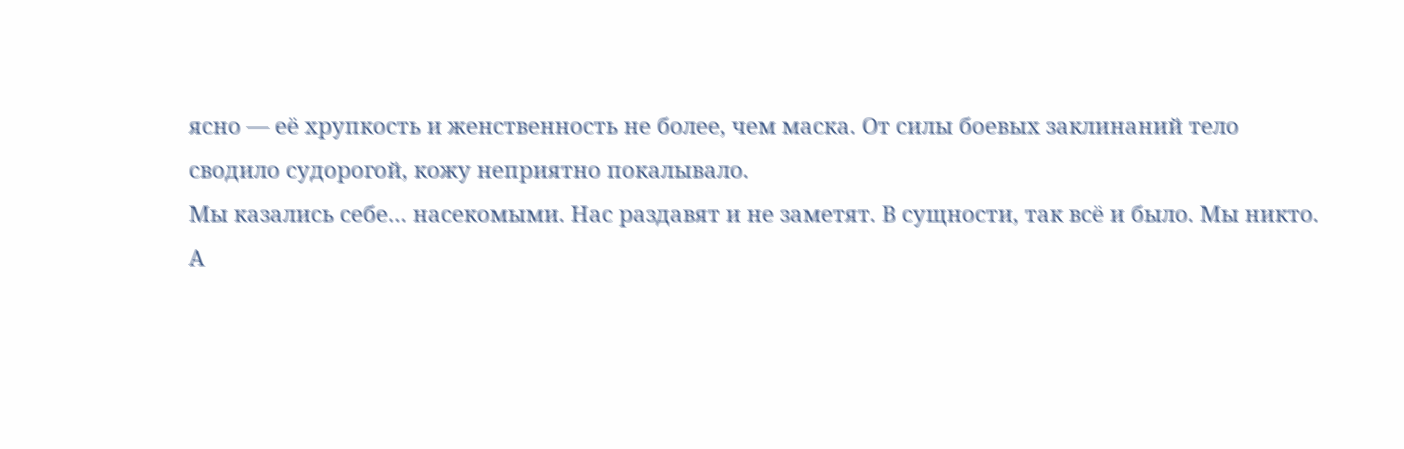ясно — её хрупкость и женственность не более, чем маска. От силы боевых заклинаний тело сводило судорогой, кожу неприятно покалывало.
Мы казались себе… насекомыми. Нас раздавят и не заметят. В сущности, так всё и было. Мы никто.
А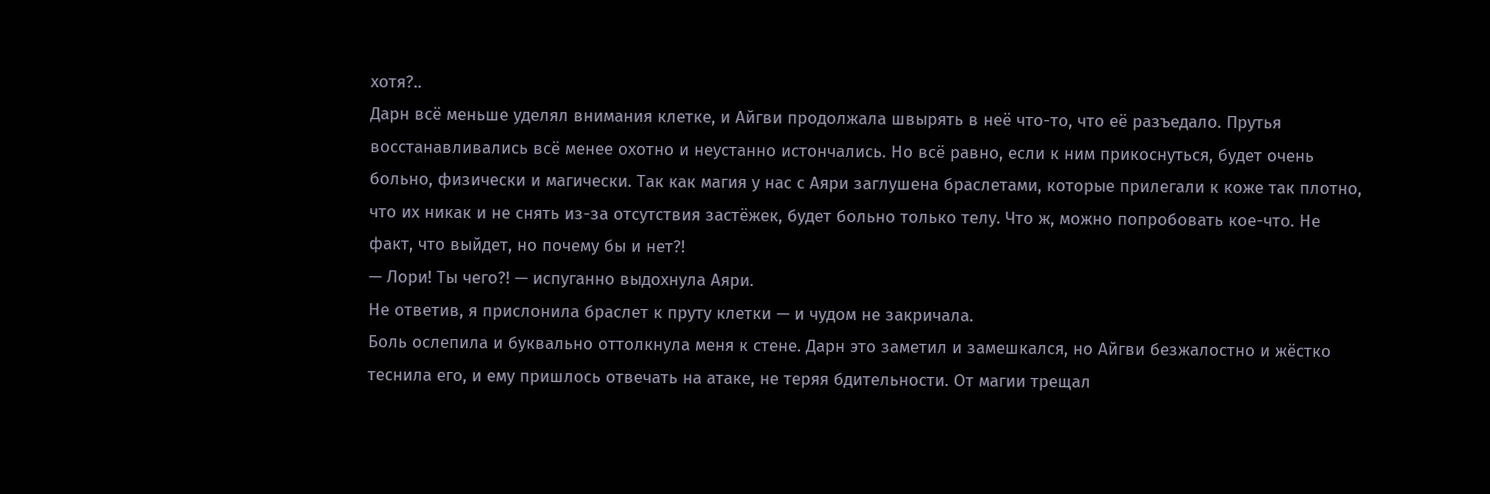хотя?..
Дарн всё меньше уделял внимания клетке, и Айгви продолжала швырять в неё что-то, что её разъедало. Прутья восстанавливались всё менее охотно и неустанно истончались. Но всё равно, если к ним прикоснуться, будет очень больно, физически и магически. Так как магия у нас с Аяри заглушена браслетами, которые прилегали к коже так плотно, что их никак и не снять из-за отсутствия застёжек, будет больно только телу. Что ж, можно попробовать кое-что. Не факт, что выйдет, но почему бы и нет?!
— Лори! Ты чего?! — испуганно выдохнула Аяри.
Не ответив, я прислонила браслет к пруту клетки — и чудом не закричала.
Боль ослепила и буквально оттолкнула меня к стене. Дарн это заметил и замешкался, но Айгви безжалостно и жёстко теснила его, и ему пришлось отвечать на атаке, не теряя бдительности. От магии трещал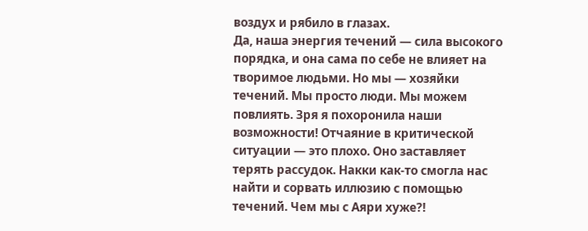воздух и рябило в глазах.
Да, наша энергия течений — сила высокого порядка, и она сама по себе не влияет на творимое людьми. Но мы — хозяйки течений. Мы просто люди. Мы можем повлиять. Зря я похоронила наши возможности! Отчаяние в критической ситуации — это плохо. Оно заставляет терять рассудок. Накки как-то смогла нас найти и сорвать иллюзию с помощью течений. Чем мы с Аяри хуже?!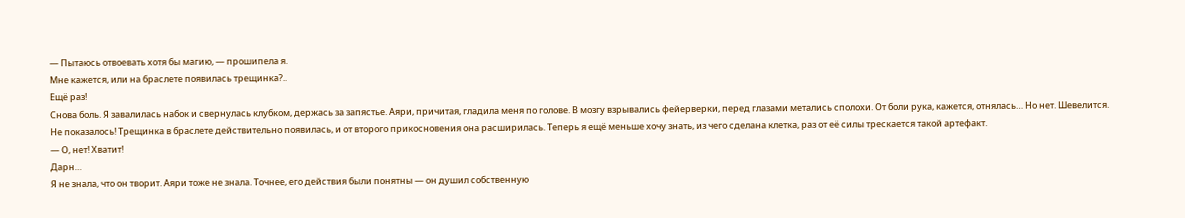— Пытаюсь отвоевать хотя бы магию, — прошипела я.
Мне кажется, или на браслете появилась трещинка?..
Ещё раз!
Снова боль. Я завалилась набок и свернулась клубком, держась за запястье. Аяри, причитая, гладила меня по голове. В мозгу взрывались фейерверки, перед глазами метались сполохи. От боли рука, кажется, отнялась… Но нет. Шевелится.
Не показалось! Трещинка в браслете действительно появилась, и от второго прикосновения она расширилась. Теперь я ещё меньше хочу знать, из чего сделана клетка, раз от её силы трескается такой артефакт.
— О, нет! Хватит!
Дарн…
Я не знала, что он творит. Аяри тоже не знала. Точнее, его действия были понятны — он душил собственную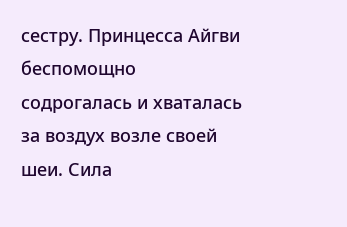сестру. Принцесса Айгви беспомощно содрогалась и хваталась за воздух возле своей шеи. Сила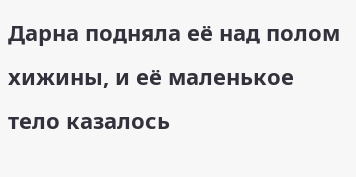Дарна подняла её над полом хижины, и её маленькое тело казалось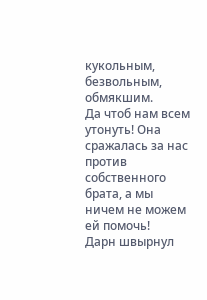кукольным, безвольным, обмякшим.
Да чтоб нам всем утонуть! Она сражалась за нас против собственного брата, а мы ничем не можем ей помочь!
Дарн швырнул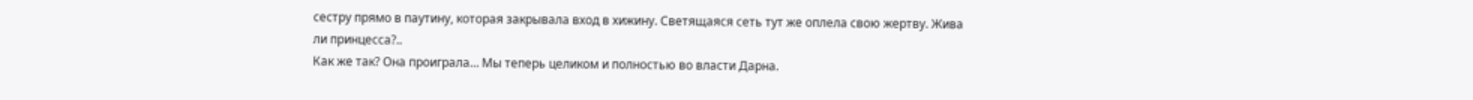сестру прямо в паутину, которая закрывала вход в хижину. Светящаяся сеть тут же оплела свою жертву. Жива ли принцесса?..
Как же так? Она проиграла… Мы теперь целиком и полностью во власти Дарна.